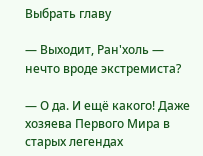Выбрать главу

— Выходит, Ран'холь — нечто вроде экстремиста?

— О да. И ещё какого! Даже хозяева Первого Мира в старых легендах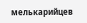мелькарийцев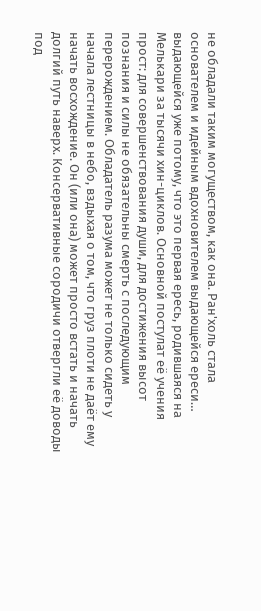не обладали таким могуществом, как она. Ран'холь стала основателем и идейным вдохновителем выдающейся ереси… выдающейся уже потому, что это первая ересь, родившаяся на Мелькари за тысячи хин-циклов. Основной постулат её учения прост: для совершенствования души, для достижения высот познания и силы не обязательны смерть с последующим перерождением. Обладатель разума может не только сидеть у начала лестницы в небо, вздыхая о том, что груз плоти не даёт ему начать восхождение. Он (или она) может просто встать и начать долгий путь наверх. Консервативные сородичи отвергли её доводы под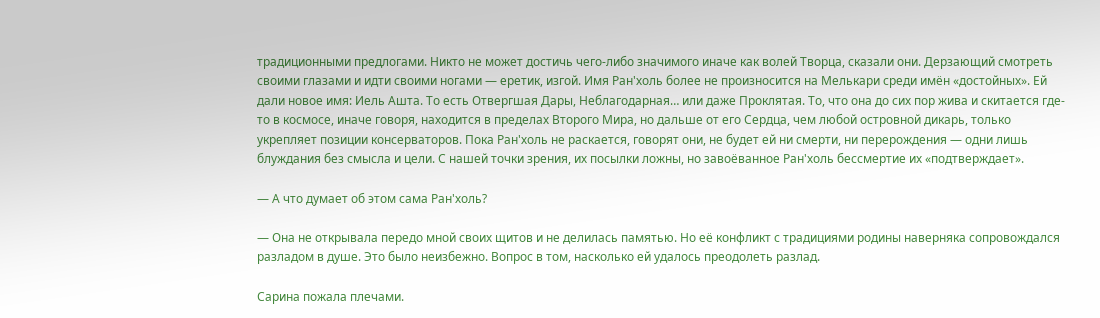традиционными предлогами. Никто не может достичь чего-либо значимого иначе как волей Творца, сказали они. Дерзающий смотреть своими глазами и идти своими ногами — еретик, изгой. Имя Ран'холь более не произносится на Мелькари среди имён «достойных». Ей дали новое имя: Иель Ашта. То есть Отвергшая Дары, Неблагодарная… или даже Проклятая. То, что она до сих пор жива и скитается где-то в космосе, иначе говоря, находится в пределах Второго Мира, но дальше от его Сердца, чем любой островной дикарь, только укрепляет позиции консерваторов. Пока Ран'холь не раскается, говорят они, не будет ей ни смерти, ни перерождения — одни лишь блуждания без смысла и цели. С нашей точки зрения, их посылки ложны, но завоёванное Ран'холь бессмертие их «подтверждает».

— А что думает об этом сама Ран'холь?

— Она не открывала передо мной своих щитов и не делилась памятью. Но её конфликт с традициями родины наверняка сопровождался разладом в душе. Это было неизбежно. Вопрос в том, насколько ей удалось преодолеть разлад.

Сарина пожала плечами.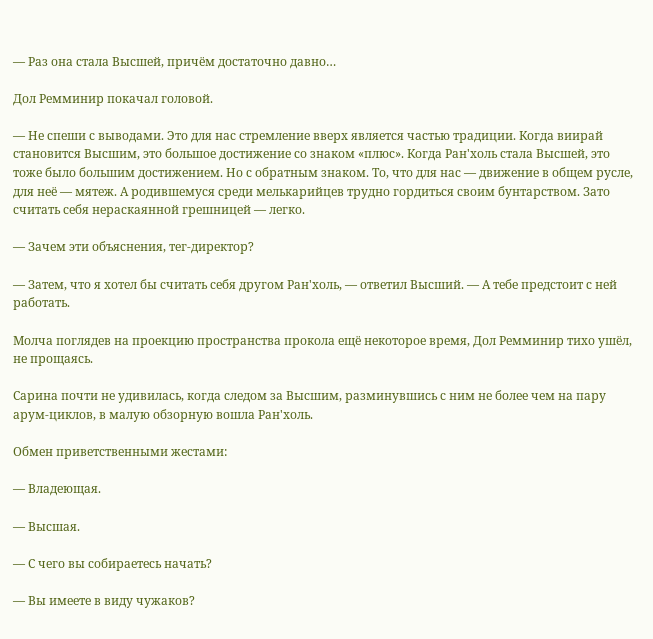— Раз она стала Высшей, причём достаточно давно…

Дол Ремминир покачал головой.

— Не спеши с выводами. Это для нас стремление вверх является частью традиции. Когда виирай становится Высшим, это большое достижение со знаком «плюс». Когда Ран'холь стала Высшей, это тоже было большим достижением. Но с обратным знаком. То, что для нас — движение в общем русле, для неё — мятеж. А родившемуся среди мелькарийцев трудно гордиться своим бунтарством. Зато считать себя нераскаянной грешницей — легко.

— Зачем эти объяснения, тег-директор?

— Затем, что я хотел бы считать себя другом Ран'холь, — ответил Высший. — А тебе предстоит с ней работать.

Молча поглядев на проекцию пространства прокола ещё некоторое время, Дол Ремминир тихо ушёл, не прощаясь.

Сарина почти не удивилась, когда следом за Высшим, разминувшись с ним не более чем на пару арум-циклов, в малую обзорную вошла Ран'холь.

Обмен приветственными жестами:

— Владеющая.

— Высшая.

— С чего вы собираетесь начать?

— Вы имеете в виду чужаков?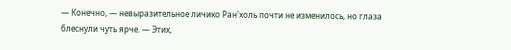— Конечно, — невыразительное личико Ран'холь почти не изменилось, но глаза блеснули чуть ярче. — Этих,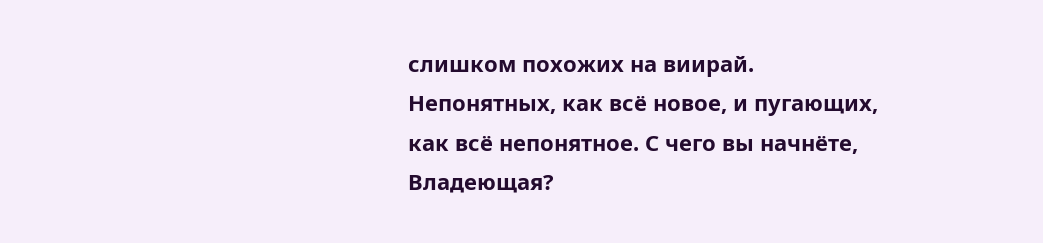слишком похожих на виирай. Непонятных, как всё новое, и пугающих, как всё непонятное. С чего вы начнёте, Владеющая?